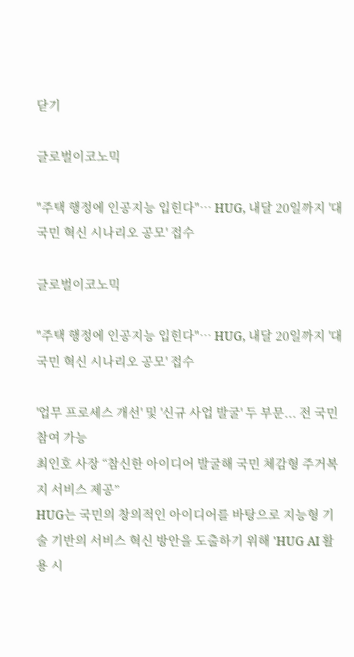닫기

글로벌이코노믹

"주택 행정에 인공지능 입힌다"… HUG, 내달 20일까지 '대국민 혁신 시나리오 공모' 접수

글로벌이코노믹

"주택 행정에 인공지능 입힌다"… HUG, 내달 20일까지 '대국민 혁신 시나리오 공모' 접수

'업무 프로세스 개선' 및 '신규 사업 발굴' 두 부문... 전 국민 참여 가능
최인호 사장 “참신한 아이디어 발굴해 국민 체감형 주거복지 서비스 제공”
HUG는 국민의 창의적인 아이디어를 바탕으로 지능형 기술 기반의 서비스 혁신 방안을 도출하기 위해 'HUG AI 활용 시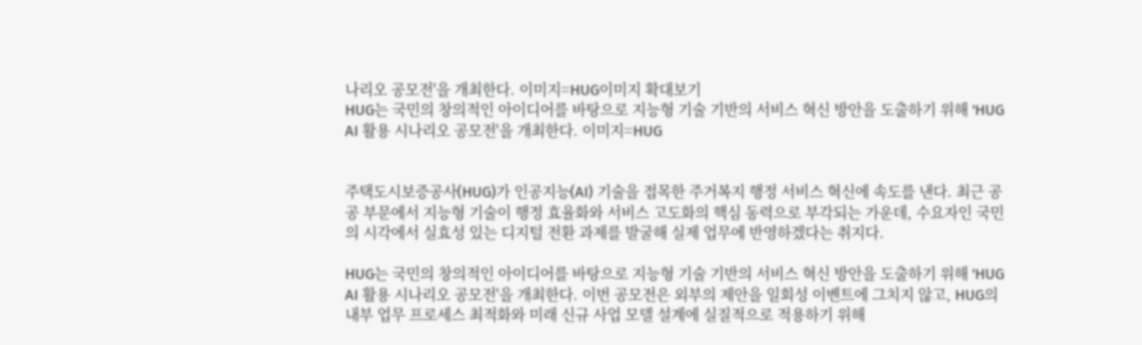나리오 공모전'을 개최한다. 이미지=HUG이미지 확대보기
HUG는 국민의 창의적인 아이디어를 바탕으로 지능형 기술 기반의 서비스 혁신 방안을 도출하기 위해 'HUG AI 활용 시나리오 공모전'을 개최한다. 이미지=HUG


주택도시보증공사(HUG)가 인공지능(AI) 기술을 접목한 주거복지 행정 서비스 혁신에 속도를 낸다. 최근 공공 부문에서 지능형 기술이 행정 효율화와 서비스 고도화의 핵심 동력으로 부각되는 가운데, 수요자인 국민의 시각에서 실효성 있는 디지털 전환 과제를 발굴해 실제 업무에 반영하겠다는 취지다.

HUG는 국민의 창의적인 아이디어를 바탕으로 지능형 기술 기반의 서비스 혁신 방안을 도출하기 위해 'HUG AI 활용 시나리오 공모전'을 개최한다. 이번 공모전은 외부의 제안을 일회성 이벤트에 그치지 않고, HUG의 내부 업무 프로세스 최적화와 미래 신규 사업 모델 설계에 실질적으로 적용하기 위해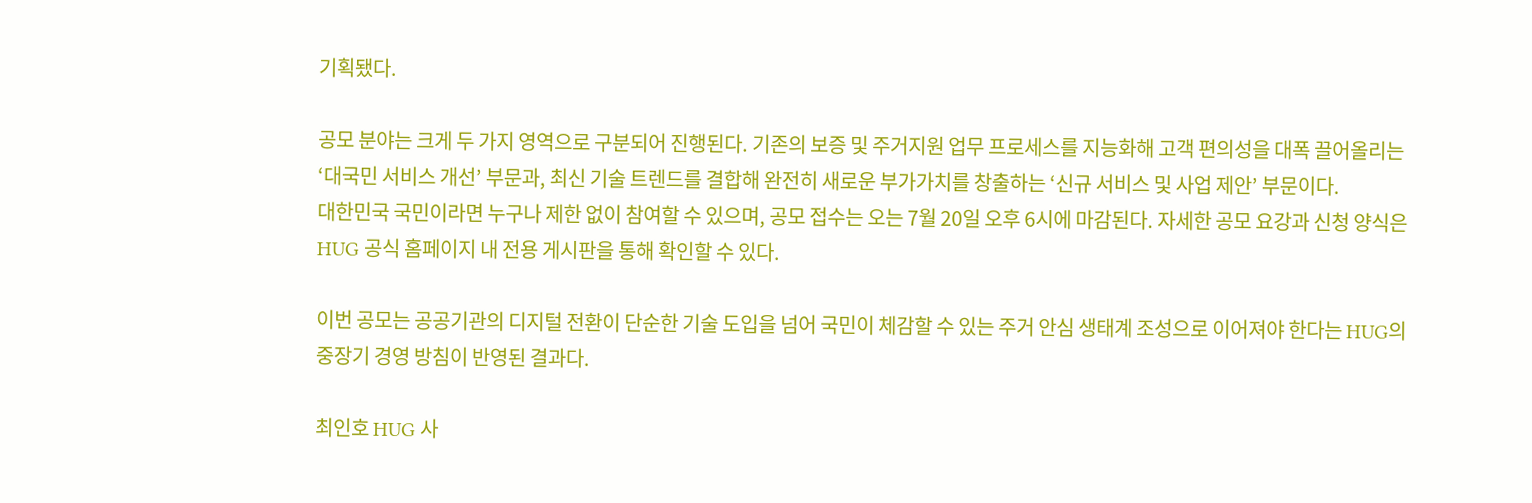기획됐다.

공모 분야는 크게 두 가지 영역으로 구분되어 진행된다. 기존의 보증 및 주거지원 업무 프로세스를 지능화해 고객 편의성을 대폭 끌어올리는 ‘대국민 서비스 개선’ 부문과, 최신 기술 트렌드를 결합해 완전히 새로운 부가가치를 창출하는 ‘신규 서비스 및 사업 제안’ 부문이다.
대한민국 국민이라면 누구나 제한 없이 참여할 수 있으며, 공모 접수는 오는 7월 20일 오후 6시에 마감된다. 자세한 공모 요강과 신청 양식은 HUG 공식 홈페이지 내 전용 게시판을 통해 확인할 수 있다.

이번 공모는 공공기관의 디지털 전환이 단순한 기술 도입을 넘어 국민이 체감할 수 있는 주거 안심 생태계 조성으로 이어져야 한다는 HUG의 중장기 경영 방침이 반영된 결과다.

최인호 HUG 사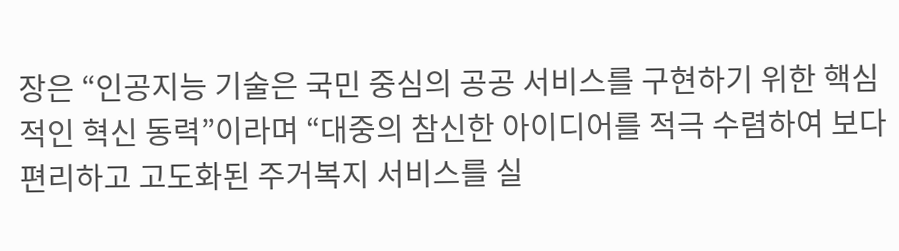장은 “인공지능 기술은 국민 중심의 공공 서비스를 구현하기 위한 핵심적인 혁신 동력”이라며 “대중의 참신한 아이디어를 적극 수렴하여 보다 편리하고 고도화된 주거복지 서비스를 실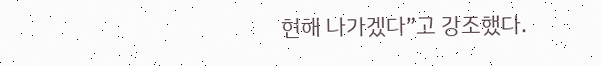현해 나가겠다”고 강조했다.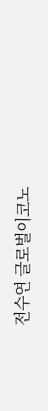전수연 글로벌이코노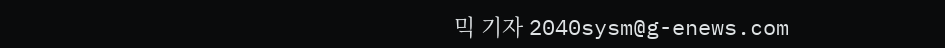믹 기자 2040sysm@g-enews.com